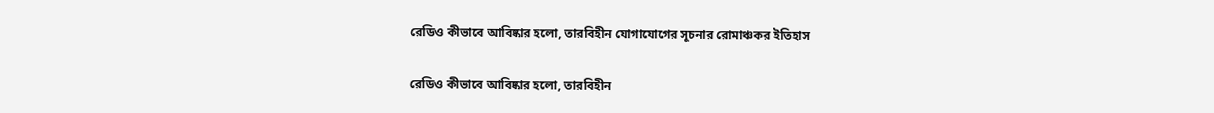রেডিও কীভাবে আবিষ্কার হলো, তারবিহীন যোগাযোগের সূচনার রোমাঞ্চকর ইতিহাস

রেডিও কীভাবে আবিষ্কার হলো, তারবিহীন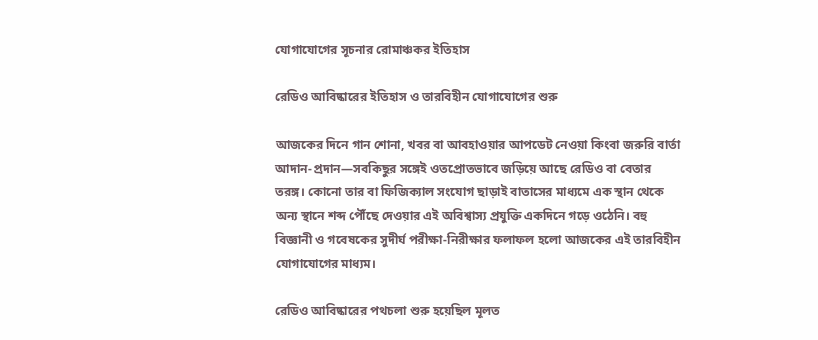যোগাযোগের সূচনার রোমাঞ্চকর ইতিহাস

রেডিও আবিষ্কারের ইতিহাস ও তারবিহীন যোগাযোগের শুরু

আজকের দিনে গান শোনা, খবর বা আবহাওয়ার আপডেট নেওয়া কিংবা জরুরি বার্তা আদান-প্রদান—সবকিছুর সঙ্গেই ওতপ্রোতভাবে জড়িয়ে আছে রেডিও বা বেতার তরঙ্গ। কোনো তার বা ফিজিক্যাল সংযোগ ছাড়াই বাতাসের মাধ্যমে এক স্থান থেকে অন্য স্থানে শব্দ পৌঁছে দেওয়ার এই অবিশ্বাস্য প্রযুক্তি একদিনে গড়ে ওঠেনি। বহু বিজ্ঞানী ও গবেষকের সুদীর্ঘ পরীক্ষা-নিরীক্ষার ফলাফল হলো আজকের এই তারবিহীন যোগাযোগের মাধ্যম।

রেডিও আবিষ্কারের পথচলা শুরু হয়েছিল মূলত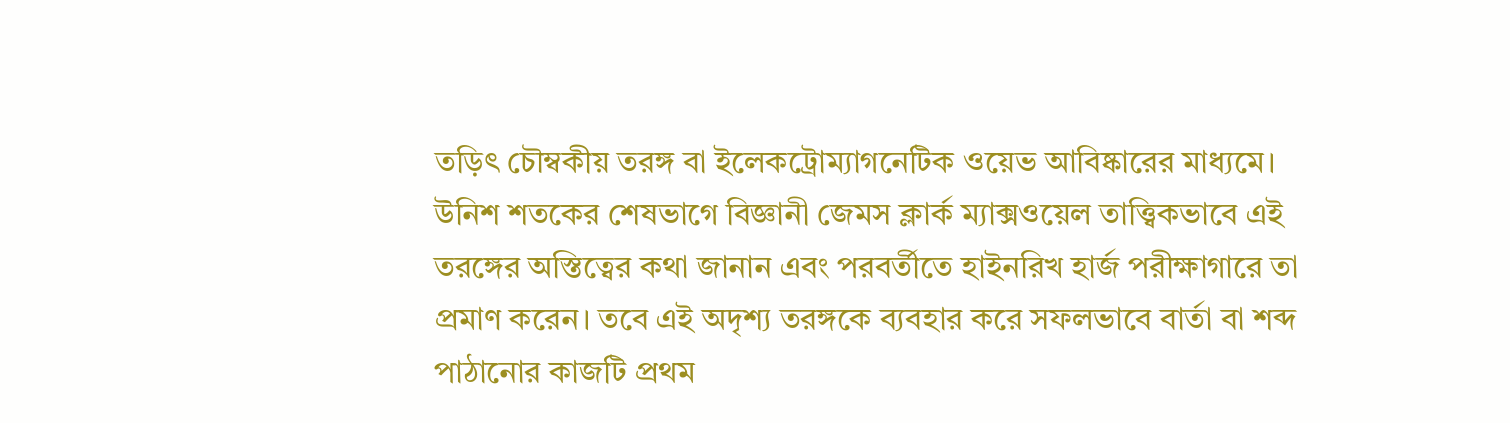তড়িৎ চৌম্বকীয় তরঙ্গ বা ইলেকট্রোম্যাগনেটিক ওয়েভ আবিষ্কারের মাধ্যমে। উনিশ শতকের শেষভাগে বিজ্ঞানী জেমস ক্লার্ক ম্যাক্সওয়েল তাত্ত্বিকভাবে এই তরঙ্গের অস্তিত্বের কথা জানান এবং পরবর্তীতে হাইনরিখ হার্জ পরীক্ষাগারে তা প্রমাণ করেন। তবে এই অদৃশ্য তরঙ্গকে ব্যবহার করে সফলভাবে বার্তা বা শব্দ পাঠানোর কাজটি প্রথম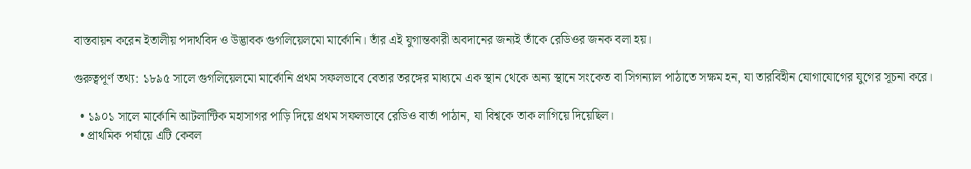বাস্তবায়ন করেন ইতালীয় পদার্থবিদ ও উদ্ভাবক গুগলিয়েলমো মার্কোনি। তাঁর এই যুগান্তকারী অবদানের জন্যই তাঁকে রেডিওর জনক বলা হয়।

গুরুত্বপূর্ণ তথ্য: ১৮৯৫ সালে গুগলিয়েলমো মার্কোনি প্রথম সফলভাবে বেতার তরঙ্গের মাধ্যমে এক স্থান থেকে অন্য স্থানে সংকেত বা সিগন্যাল পাঠাতে সক্ষম হন, যা তারবিহীন যোগাযোগের যুগের সূচনা করে।

  • ১৯০১ সালে মার্কোনি আটলান্টিক মহাসাগর পাড়ি দিয়ে প্রথম সফলভাবে রেডিও বার্তা পাঠান, যা বিশ্বকে তাক লাগিয়ে দিয়েছিল।
  • প্রাথমিক পর্যায়ে এটি কেবল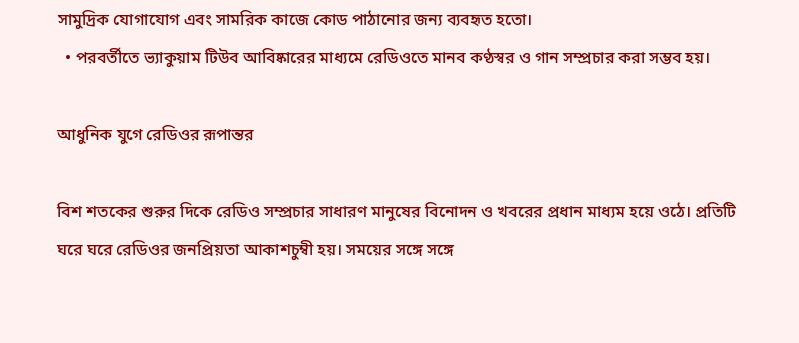সামুদ্রিক যোগাযোগ এবং সামরিক কাজে কোড পাঠানোর জন্য ব্যবহৃত হতো।
  • পরবর্তীতে ভ্যাকুয়াম টিউব আবিষ্কারের মাধ্যমে রেডিওতে মানব কণ্ঠস্বর ও গান সম্প্রচার করা সম্ভব হয়।

আধুনিক যুগে রেডিওর রূপান্তর

বিশ শতকের শুরুর দিকে রেডিও সম্প্রচার সাধারণ মানুষের বিনোদন ও খবরের প্রধান মাধ্যম হয়ে ওঠে। প্রতিটি ঘরে ঘরে রেডিওর জনপ্রিয়তা আকাশচুম্বী হয়। সময়ের সঙ্গে সঙ্গে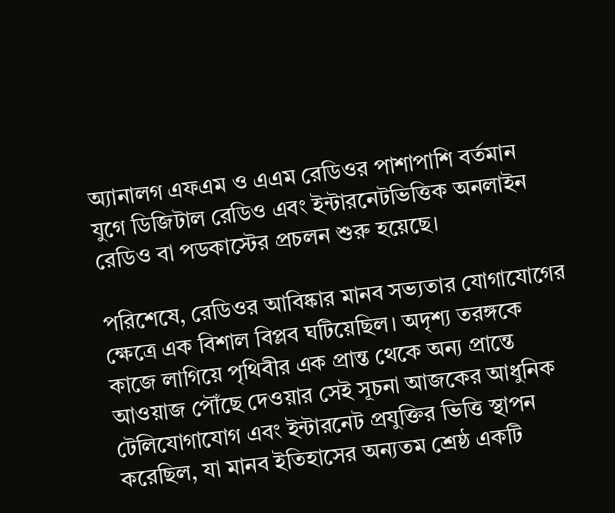অ্যানালগ এফএম ও এএম রেডিওর পাশাপাশি বর্তমান যুগে ডিজিটাল রেডিও এবং ইন্টারনেটভিত্তিক অনলাইন রেডিও বা পডকাস্টের প্রচলন শুরু হয়েছে।

পরিশেষে, রেডিওর আবিষ্কার মানব সভ্যতার যোগাযোগের ক্ষেত্রে এক বিশাল বিপ্লব ঘটিয়েছিল। অদৃশ্য তরঙ্গকে কাজে লাগিয়ে পৃথিবীর এক প্রান্ত থেকে অন্য প্রান্তে আওয়াজ পৌঁছে দেওয়ার সেই সূচনা আজকের আধুনিক টেলিযোগাযোগ এবং ইন্টারনেট প্রযুক্তির ভিত্তি স্থাপন করেছিল, যা মানব ইতিহাসের অন্যতম শ্রেষ্ঠ একটি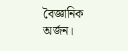বৈজ্ঞানিক অর্জন।